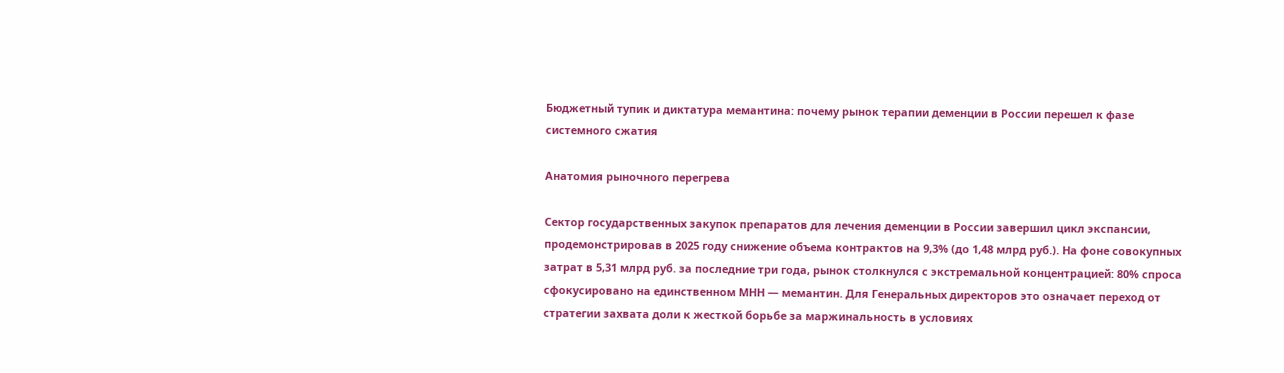Бюджетный тупик и диктатура мемантина: почему рынок терапии деменции в России перешел к фазе системного сжатия

Анатомия рыночного перегрева

Сектор государственных закупок препаратов для лечения деменции в России завершил цикл экспансии, продемонстрировав в 2025 году снижение объема контрактов на 9,3% (до 1,48 млрд руб.). На фоне совокупных затрат в 5,31 млрд руб. за последние три года, рынок столкнулся с экстремальной концентрацией: 80% спроса сфокусировано на единственном МНН — мемантин. Для Генеральных директоров это означает переход от стратегии захвата доли к жесткой борьбе за маржинальность в условиях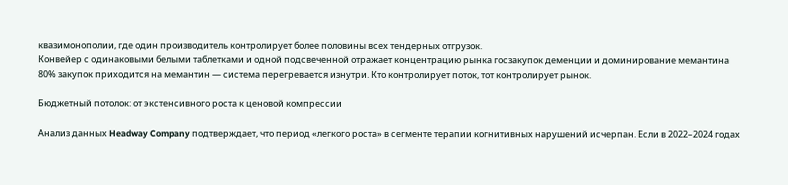квазимонополии, где один производитель контролирует более половины всех тендерных отгрузок.
Конвейер с одинаковыми белыми таблетками и одной подсвеченной отражает концентрацию рынка госзакупок деменции и доминирование мемантина
80% закупок приходится на мемантин — система перегревается изнутри. Кто контролирует поток, тот контролирует рынок.

Бюджетный потолок: от экстенсивного роста к ценовой компрессии

Анализ данных Headway Company подтверждает, что период «легкого роста» в сегменте терапии когнитивных нарушений исчерпан. Если в 2022–2024 годах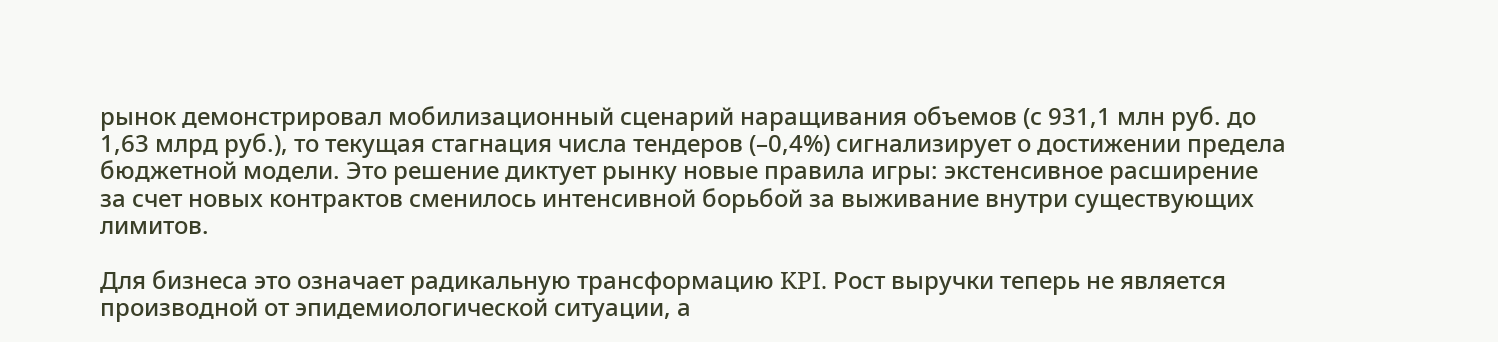рынок демонстрировал мобилизационный сценарий наращивания объемов (с 931,1 млн руб. до 1,63 млрд руб.), то текущая стагнация числа тендеров (–0,4%) сигнализирует о достижении предела бюджетной модели. Это решение диктует рынку новые правила игры: экстенсивное расширение за счет новых контрактов сменилось интенсивной борьбой за выживание внутри существующих лимитов.

Для бизнеса это означает радикальную трансформацию KPI. Рост выручки теперь не является производной от эпидемиологической ситуации, а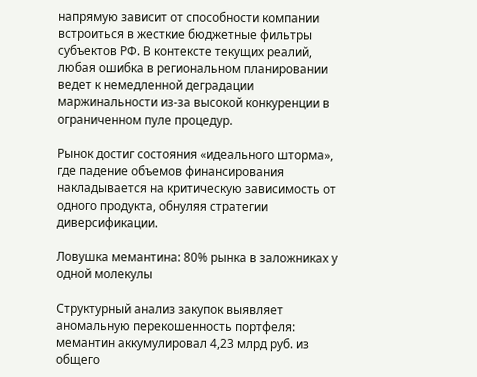напрямую зависит от способности компании встроиться в жесткие бюджетные фильтры субъектов РФ. В контексте текущих реалий, любая ошибка в региональном планировании ведет к немедленной деградации маржинальности из-за высокой конкуренции в ограниченном пуле процедур.

Рынок достиг состояния «идеального шторма», где падение объемов финансирования накладывается на критическую зависимость от одного продукта, обнуляя стратегии диверсификации.

Ловушка мемантина: 80% рынка в заложниках у одной молекулы

Структурный анализ закупок выявляет аномальную перекошенность портфеля: мемантин аккумулировал 4,23 млрд руб. из общего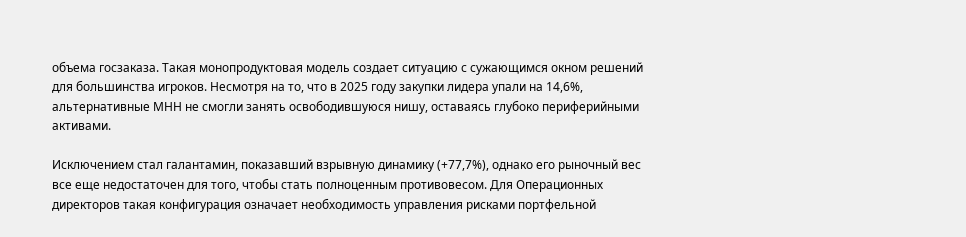объема госзаказа. Такая монопродуктовая модель создает ситуацию с сужающимся окном решений для большинства игроков. Несмотря на то, что в 2025 году закупки лидера упали на 14,6%, альтернативные МНН не смогли занять освободившуюся нишу, оставаясь глубоко периферийными активами.

Исключением стал галантамин, показавший взрывную динамику (+77,7%), однако его рыночный вес все еще недостаточен для того, чтобы стать полноценным противовесом. Для Операционных директоров такая конфигурация означает необходимость управления рисками портфельной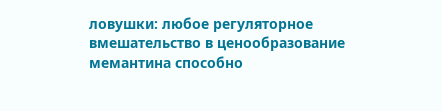ловушки: любое регуляторное вмешательство в ценообразование мемантина способно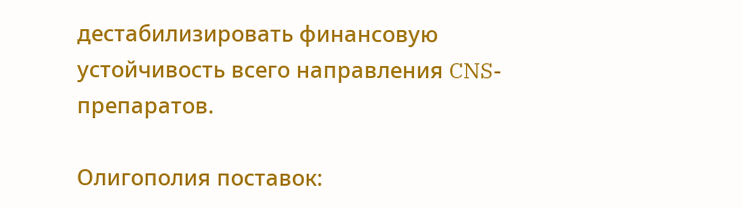дестабилизировать финансовую устойчивость всего направления CNS-препаратов.

Олигополия поставок: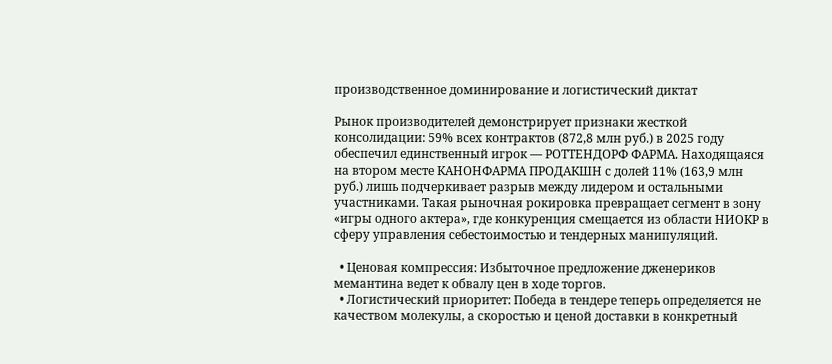производственное доминирование и логистический диктат

Рынок производителей демонстрирует признаки жесткой консолидации: 59% всех контрактов (872,8 млн руб.) в 2025 году обеспечил единственный игрок — РОТТЕНДОРФ ФАРМА. Находящаяся на втором месте КАНОНФАРМА ПРОДАКШН с долей 11% (163,9 млн руб.) лишь подчеркивает разрыв между лидером и остальными участниками. Такая рыночная рокировка превращает сегмент в зону «игры одного актера», где конкуренция смещается из области НИОКР в сферу управления себестоимостью и тендерных манипуляций.

  • Ценовая компрессия: Избыточное предложение дженериков мемантина ведет к обвалу цен в ходе торгов.
  • Логистический приоритет: Победа в тендере теперь определяется не качеством молекулы, а скоростью и ценой доставки в конкретный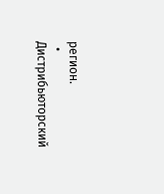регион.
  • Дистрибьюторский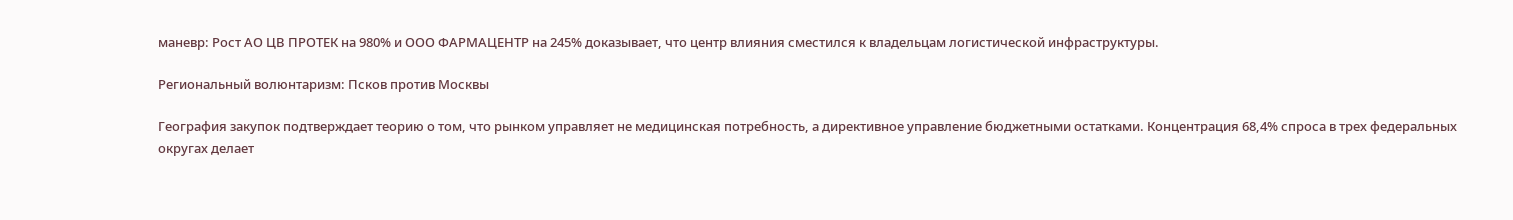маневр: Рост АО ЦВ ПРОТЕК на 980% и ООО ФАРМАЦЕНТР на 245% доказывает, что центр влияния сместился к владельцам логистической инфраструктуры.

Региональный волюнтаризм: Псков против Москвы

География закупок подтверждает теорию о том, что рынком управляет не медицинская потребность, а директивное управление бюджетными остатками. Концентрация 68,4% спроса в трех федеральных округах делает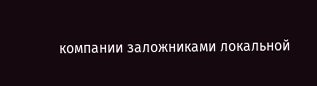компании заложниками локальной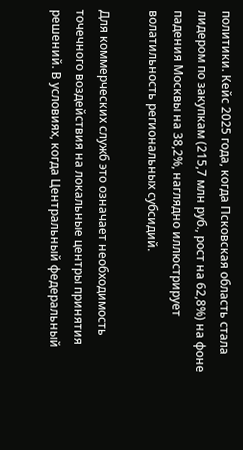политики. Кейс 2025 года, когда Псковская область стала лидером по закупкам (215,7 млн руб., рост на 62,8%) на фоне падения Москвы на 38,2%, наглядно иллюстрирует волатильность региональных субсидий.

Для коммерческих служб это означает необходимость точечного воздействия на локальные центры принятия решений. В условиях, когда Центральный федеральный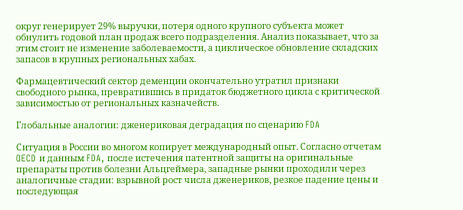округ генерирует 29% выручки, потеря одного крупного субъекта может обнулить годовой план продаж всего подразделения. Анализ показывает, что за этим стоит не изменение заболеваемости, а циклическое обновление складских запасов в крупных региональных хабах.

Фармацевтический сектор деменции окончательно утратил признаки свободного рынка, превратившись в придаток бюджетного цикла с критической зависимостью от региональных казначейств.

Глобальные аналогии: дженериковая деградация по сценарию FDA

Ситуация в России во многом копирует международный опыт. Согласно отчетам OECD и данным FDA, после истечения патентной защиты на оригинальные препараты против болезни Альцгеймера, западные рынки проходили через аналогичные стадии: взрывной рост числа дженериков, резкое падение цены и последующая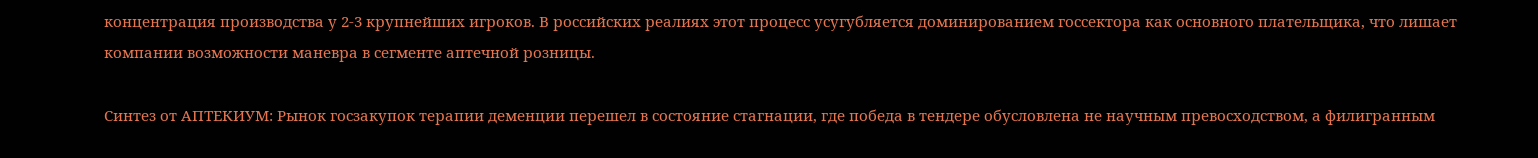концентрация производства у 2-3 крупнейших игроков. В российских реалиях этот процесс усугубляется доминированием госсектора как основного плательщика, что лишает компании возможности маневра в сегменте аптечной розницы.

Синтез от АПТЕКИУМ: Рынок госзакупок терапии деменции перешел в состояние стагнации, где победа в тендере обусловлена не научным превосходством, а филигранным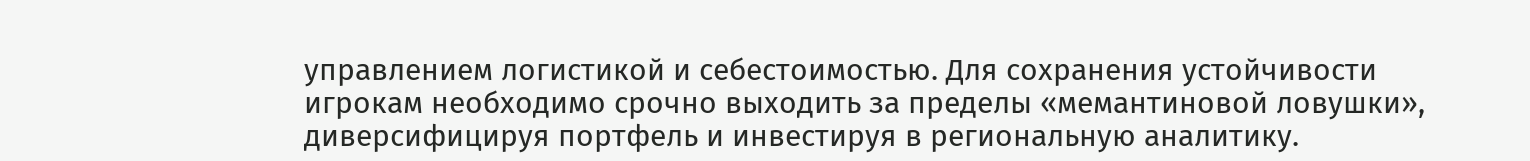управлением логистикой и себестоимостью. Для сохранения устойчивости игрокам необходимо срочно выходить за пределы «мемантиновой ловушки», диверсифицируя портфель и инвестируя в региональную аналитику.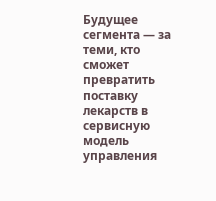Будущее сегмента — за теми, кто сможет превратить поставку лекарств в сервисную модель управления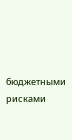бюджетными рисками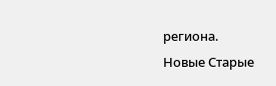региона.
Новые Старые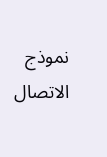نموذج الاتصال